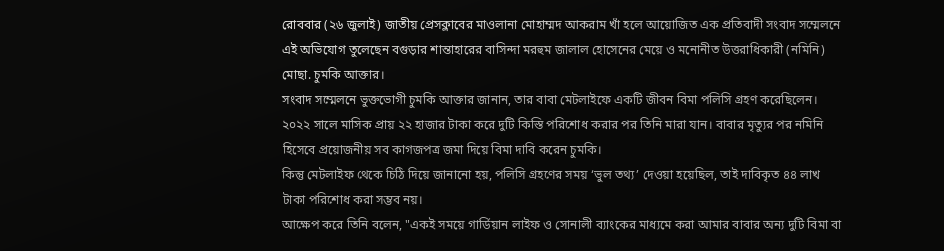রোববার (২৬ জুলাই) জাতীয় প্রেসক্লাবের মাওলানা মোহাম্মদ আকরাম খাঁ হলে আয়োজিত এক প্রতিবাদী সংবাদ সম্মেলনে এই অভিযোগ তুলেছেন বগুড়ার শান্তাহারের বাসিন্দা মরহুম জালাল হোসেনের মেয়ে ও মনোনীত উত্তরাধিকারী (নমিনি) মোছা. চুমকি আক্তার।
সংবাদ সম্মেলনে ভুক্তভোগী চুমকি আক্তার জানান, তার বাবা মেটলাইফে একটি জীবন বিমা পলিসি গ্রহণ করেছিলেন। ২০২২ সালে মাসিক প্রায় ২২ হাজার টাকা করে দুটি কিস্তি পরিশোধ করার পর তিনি মারা যান। বাবার মৃত্যুর পর নমিনি হিসেবে প্রয়োজনীয় সব কাগজপত্র জমা দিয়ে বিমা দাবি করেন চুমকি।
কিন্তু মেটলাইফ থেকে চিঠি দিয়ে জানানো হয়, পলিসি গ্রহণের সময় ‘ভুল তথ্য’ দেওয়া হয়েছিল, তাই দাবিকৃত ৪৪ লাখ টাকা পরিশোধ করা সম্ভব নয়।
আক্ষেপ করে তিনি বলেন, "একই সময়ে গার্ডিয়ান লাইফ ও সোনালী ব্যাংকের মাধ্যমে করা আমার বাবার অন্য দুটি বিমা বা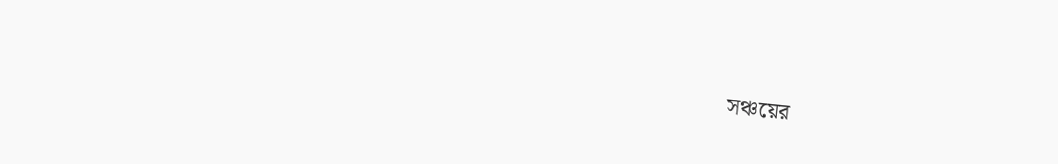সঞ্চয়ের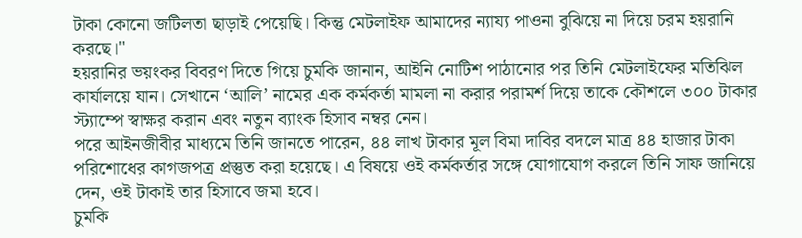টাকা কোনো জটিলতা ছাড়াই পেয়েছি। কিন্তু মেটলাইফ আমাদের ন্যায্য পাওনা বুঝিয়ে না দিয়ে চরম হয়রানি করছে।"
হয়রানির ভয়ংকর বিবরণ দিতে গিয়ে চুমকি জানান, আইনি নোটিশ পাঠানোর পর তিনি মেটলাইফের মতিঝিল কার্যালয়ে যান। সেখানে ‘আলি’ নামের এক কর্মকর্তা মামলা না করার পরামর্শ দিয়ে তাকে কৌশলে ৩০০ টাকার স্ট্যাম্পে স্বাক্ষর করান এবং নতুন ব্যাংক হিসাব নম্বর নেন।
পরে আইনজীবীর মাধ্যমে তিনি জানতে পারেন, ৪৪ লাখ টাকার মূল বিমা দাবির বদলে মাত্র ৪৪ হাজার টাকা পরিশোধের কাগজপত্র প্রস্তুত করা হয়েছে। এ বিষয়ে ওই কর্মকর্তার সঙ্গে যোগাযোগ করলে তিনি সাফ জানিয়ে দেন, ওই টাকাই তার হিসাবে জমা হবে।
চুমকি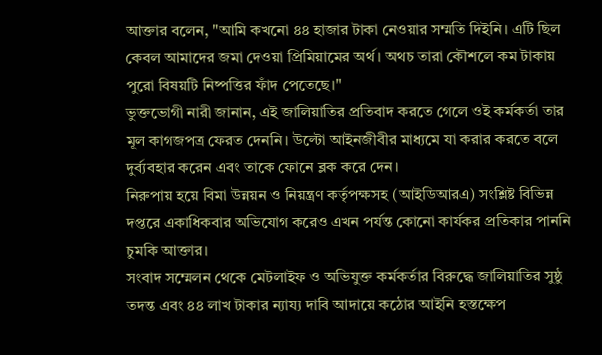আক্তার বলেন, "আমি কখনো ৪৪ হাজার টাকা নেওয়ার সম্মতি দিইনি। এটি ছিল কেবল আমাদের জমা দেওয়া প্রিমিয়ামের অর্থ। অথচ তারা কৌশলে কম টাকায় পুরো বিষয়টি নিষ্পত্তির ফাঁদ পেতেছে।"
ভুক্তভোগী নারী জানান, এই জালিয়াতির প্রতিবাদ করতে গেলে ওই কর্মকর্তা তার মূল কাগজপত্র ফেরত দেননি। উল্টো আইনজীবীর মাধ্যমে যা করার করতে বলে দুর্ব্যবহার করেন এবং তাকে ফোনে ব্লক করে দেন।
নিরুপায় হয়ে বিমা উন্নয়ন ও নিয়ন্ত্রণ কর্তৃপক্ষসহ (আইডিআরএ) সংশ্লিষ্ট বিভিন্ন দপ্তরে একাধিকবার অভিযোগ করেও এখন পর্যন্ত কোনো কার্যকর প্রতিকার পাননি চুমকি আক্তার।
সংবাদ সম্মেলন থেকে মেটলাইফ ও অভিযুক্ত কর্মকর্তার বিরুদ্ধে জালিয়াতির সুষ্ঠু তদন্ত এবং ৪৪ লাখ টাকার ন্যায্য দাবি আদায়ে কঠোর আইনি হস্তক্ষেপ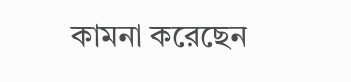কামনা করেছেন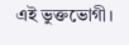এই ভুক্তভোগী।